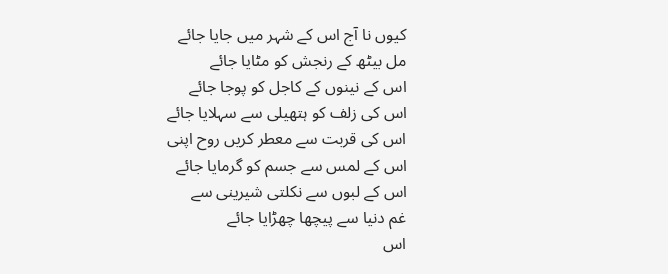کیوں نا آج اس کے شہر میں جایا جائے
مل بیٹھ کے رنجش کو مٹایا جائے
اس کے نینوں کے کاجل کو پوجا جائے
اس کی زلف کو ہتھیلی سے سہلایا جائے
اس کی قربت سے معطر کریں روح اپنی
اس کے لمس سے جسم کو گرمایا جائے
اس کے لبوں سے نکلتی شیرینی سے
غم دنیا سے پیچھا چھڑایا جائے
اس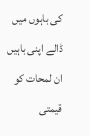کی باہوں میں ڈالے اپنی باہیں
ان لمحات کو قیمتی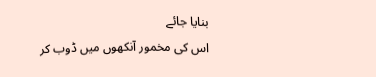بنایا جائے
اس کی مخمور آنکھوں میں ڈوب کر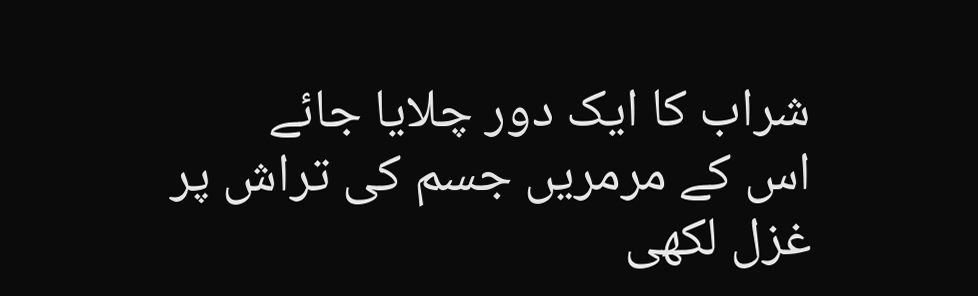شراب کا ایک دور چلایا جائے
اس کے مرمریں جسم کی تراش پر
غزل لکھی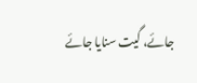جائے، گیت سنایا جائے